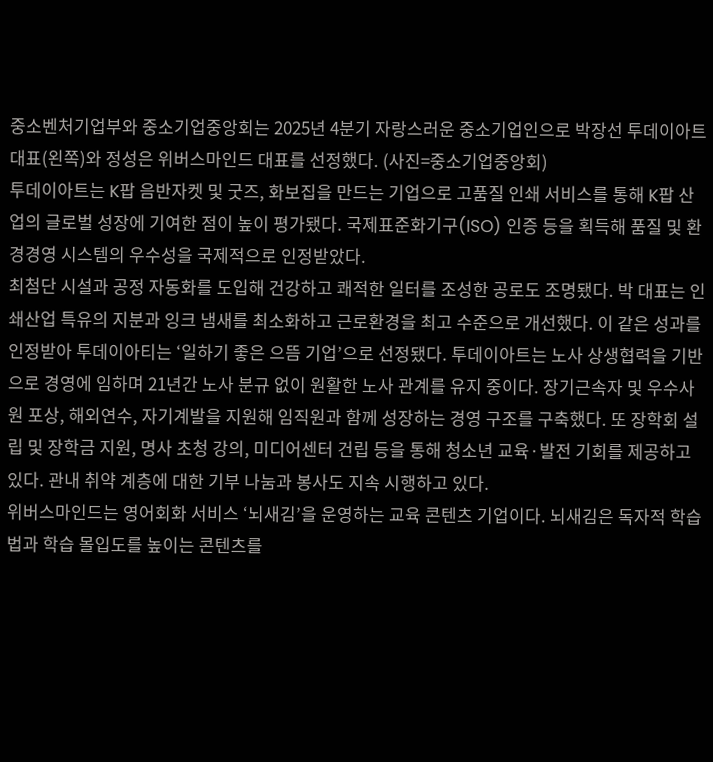중소벤처기업부와 중소기업중앙회는 2025년 4분기 자랑스러운 중소기업인으로 박장선 투데이아트 대표(왼쪽)와 정성은 위버스마인드 대표를 선정했다. (사진=중소기업중앙회)
투데이아트는 K팝 음반자켓 및 굿즈, 화보집을 만드는 기업으로 고품질 인쇄 서비스를 통해 K팝 산업의 글로벌 성장에 기여한 점이 높이 평가됐다. 국제표준화기구(ISO) 인증 등을 획득해 품질 및 환경경영 시스템의 우수성을 국제적으로 인정받았다.
최첨단 시설과 공정 자동화를 도입해 건강하고 쾌적한 일터를 조성한 공로도 조명됐다. 박 대표는 인쇄산업 특유의 지분과 잉크 냄새를 최소화하고 근로환경을 최고 수준으로 개선했다. 이 같은 성과를 인정받아 투데이아티는 ‘일하기 좋은 으뜸 기업’으로 선정됐다. 투데이아트는 노사 상생협력을 기반으로 경영에 임하며 21년간 노사 분규 없이 원활한 노사 관계를 유지 중이다. 장기근속자 및 우수사원 포상, 해외연수, 자기계발을 지원해 임직원과 함께 성장하는 경영 구조를 구축했다. 또 장학회 설립 및 장학금 지원, 명사 초청 강의, 미디어센터 건립 등을 통해 청소년 교육·발전 기회를 제공하고 있다. 관내 취약 계층에 대한 기부 나눔과 봉사도 지속 시행하고 있다.
위버스마인드는 영어회화 서비스 ‘뇌새김’을 운영하는 교육 콘텐츠 기업이다. 뇌새김은 독자적 학습법과 학습 몰입도를 높이는 콘텐츠를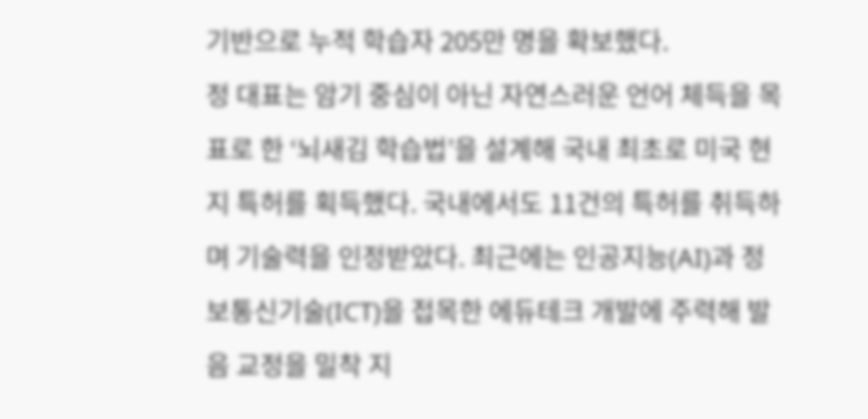기반으로 누적 학습자 205만 명을 확보했다.
정 대표는 암기 중심이 아닌 자연스러운 언어 체득을 목표로 한 ‘뇌새김 학습법’을 설계해 국내 최초로 미국 현지 특허를 획득했다. 국내에서도 11건의 특허를 취득하며 기술력을 인정받았다. 최근에는 인공지능(AI)과 정보통신기술(ICT)을 접목한 에듀테크 개발에 주력해 발음 교정을 밀착 지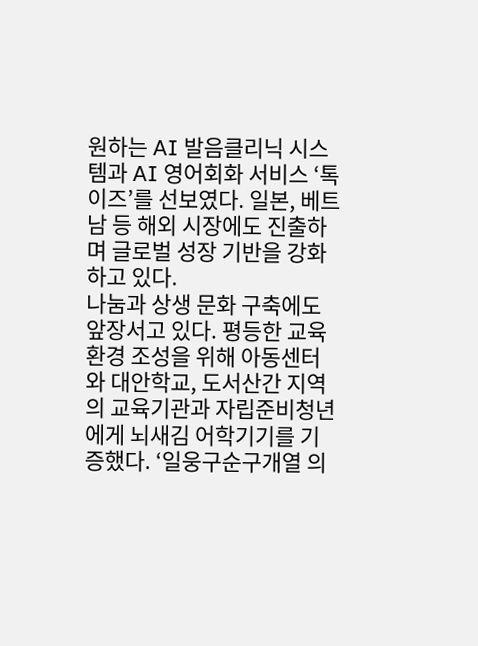원하는 AI 발음클리닉 시스템과 AI 영어회화 서비스 ‘톡이즈’를 선보였다. 일본, 베트남 등 해외 시장에도 진출하며 글로벌 성장 기반을 강화하고 있다.
나눔과 상생 문화 구축에도 앞장서고 있다. 평등한 교육 환경 조성을 위해 아동센터와 대안학교, 도서산간 지역의 교육기관과 자립준비청년에게 뇌새김 어학기기를 기증했다. ‘일웅구순구개열 의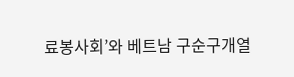료봉사회’와 베트남 구순구개열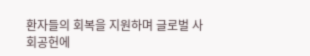환자들의 회복을 지원하며 글로벌 사회공헌에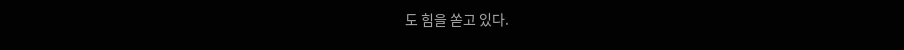도 힘을 쏟고 있다.